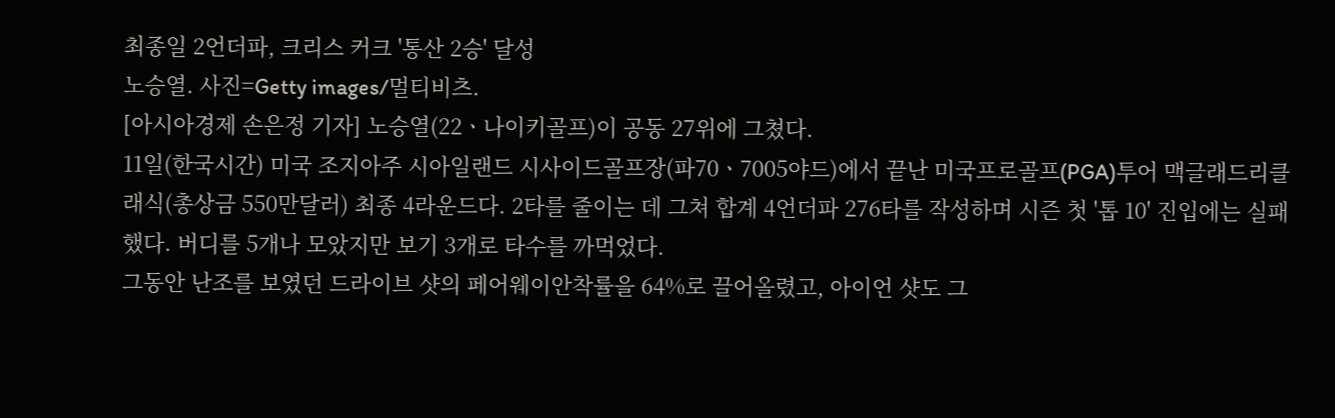최종일 2언더파, 크리스 커크 '통산 2승' 달성
노승열. 사진=Getty images/멀티비츠.
[아시아경제 손은정 기자] 노승열(22ㆍ나이키골프)이 공동 27위에 그쳤다.
11일(한국시간) 미국 조지아주 시아일랜드 시사이드골프장(파70ㆍ7005야드)에서 끝난 미국프로골프(PGA)투어 맥글래드리클래식(총상금 550만달러) 최종 4라운드다. 2타를 줄이는 데 그쳐 합계 4언더파 276타를 작성하며 시즌 첫 '톱 10' 진입에는 실패했다. 버디를 5개나 모았지만 보기 3개로 타수를 까먹었다.
그동안 난조를 보였던 드라이브 샷의 페어웨이안착률을 64%로 끌어올렸고, 아이언 샷도 그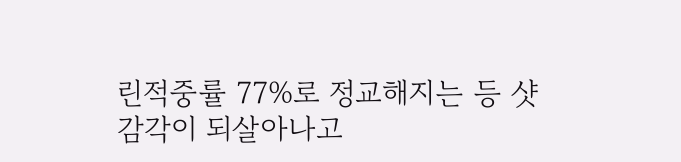린적중률 77%로 정교해지는 등 샷 감각이 되살아나고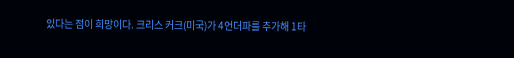있다는 점이 희망이다. 크리스 커크(미국)가 4언더파를 추가해 1타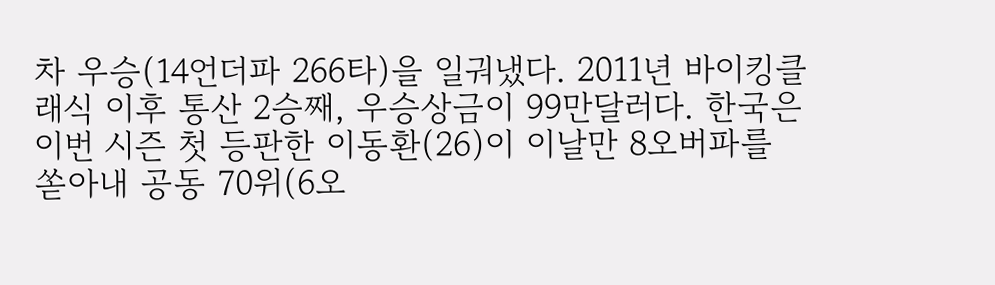차 우승(14언더파 266타)을 일궈냈다. 2011년 바이킹클래식 이후 통산 2승째, 우승상금이 99만달러다. 한국은 이번 시즌 첫 등판한 이동환(26)이 이날만 8오버파를 쏟아내 공동 70위(6오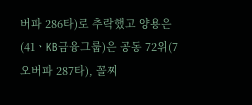버파 286타)로 추락했고 양용은(41ㆍKB금융그룹)은 공동 72위(7오버파 287타), 꼴찌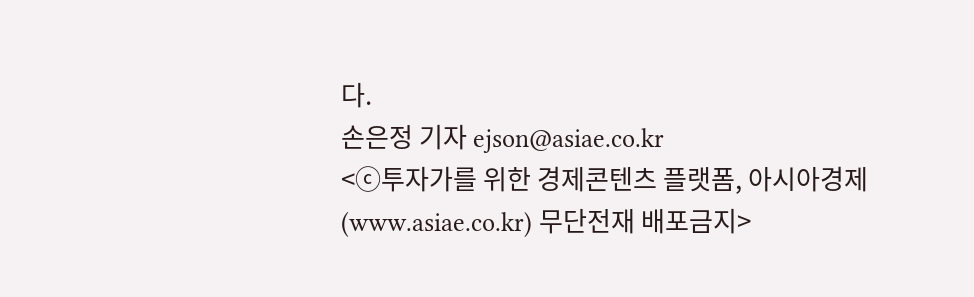다.
손은정 기자 ejson@asiae.co.kr
<ⓒ투자가를 위한 경제콘텐츠 플랫폼, 아시아경제(www.asiae.co.kr) 무단전재 배포금지>